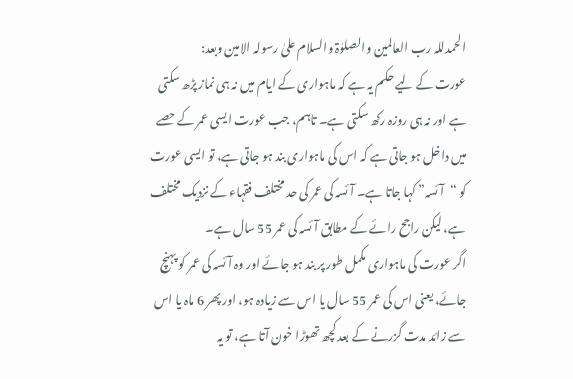الحمدللہ رب العالمین والصلوٰۃ والسلام علیٰ رسولہ الامین وبعد:
عورت کے لیے حکم یہ ہے کہ ماہواری کے ایام میں نہ ہی نماز پڑھ سکتی ہے اور نہ ہی روزہ رکھ سکتی ہے۔ تاہم، جب عورت ایسی عمر کے حصے میں داخل ہو جاتی ہے کہ اس کی ماہواری بند ہو جاتی ہے، تو ایسی عورت کو “آئسہ” کہا جاتا ہے۔ آئسہ کی عمر کی حد مختلف فقہاء کے نزدیک مختلف ہے، لیکن راجح رائے کے مطابق آئسہ کی عمر 55 سال ہے۔
اگر عورت کی ماہواری مکمل طور پر بند ہو جائے اور وہ آئسہ کی عمر کو پہنچ جائے، یعنی اس کی عمر 55 سال یا اس سے زیادہ ہو، اور پھر 6 ماہ یا اس سے زائد مدت گزرنے کے بعد کچھ تھوڑا خون آتا ہے، تو یہ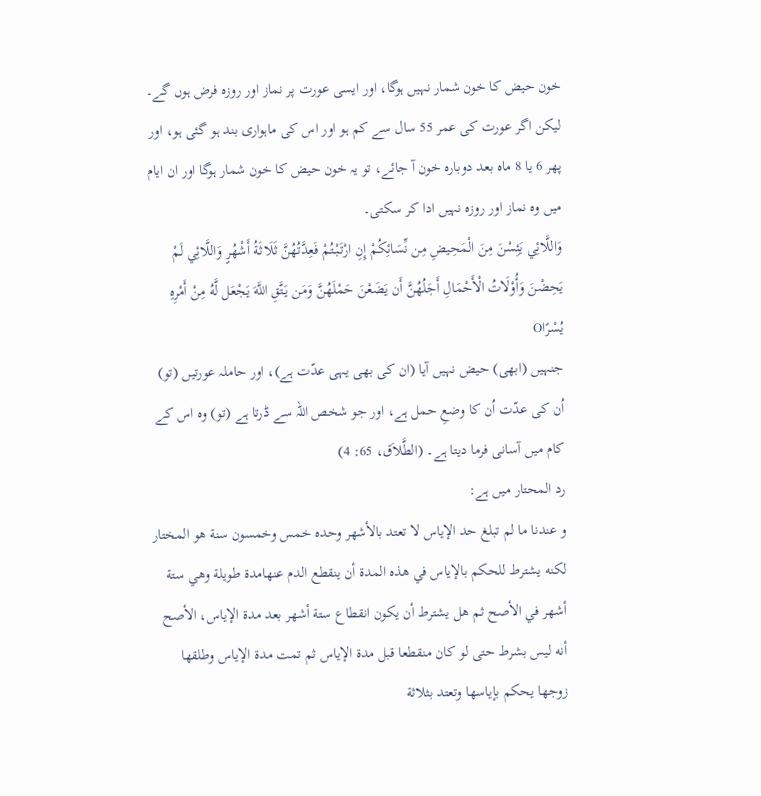خون حیض کا خون شمار نہیں ہوگا، اور ایسی عورت پر نماز اور روزہ فرض ہوں گے۔
لیکن اگر عورت کی عمر 55 سال سے کم ہو اور اس کی ماہواری بند ہو گئی ہو، اور پھر 6 یا 8 ماہ بعد دوبارہ خون آ جائے، تو یہ خون حیض کا خون شمار ہوگا اور ان ایام میں وہ نماز اور روزہ نہیں ادا کر سکتی۔
وَاللَّائِي يَئِسْنَ مِنَ الْمَحِيضِ مِن نِّسَائِكُمْ إِنِ ارْتَبْتُمْ فَعِدَّتُهُنَّ ثَلَاثَةُ أَشْهُرٍ وَاللَّائِي لَمْ يَحِضْنَ وَأُوْلَاتُ الْأَحْمَالِ أَجَلُهُنَّ أَن يَضَعْنَ حَمْلَهُنَّ وَمَن يَتَّقِ اللَّهَ يَجْعَل لَّهُ مِنْ أَمْرِهِ يُسْرًاO
جنہیں (ابھی) حیض نہیں آیا (ان کی بھی یہی عدّت ہے)، اور حاملہ عورتیں (تو) اُن کی عدّت اُن کا وضعِ حمل ہے، اور جو شخص اللہ سے ڈرتا ہے (تو) وہ اس کے کام میں آسانی فرما دیتا ہے۔ (الطَّلاَق، 65: 4)
رد المحتار میں ہے:
و عندنا ما لم تبلغ حد الإياس لا تعتد بالأشهر وحده خمس وخمسون سنة هو المختار لكنه يشترط للحكم بالإياس في هذه المدة أن ينقطع الدم عنهامدة طويلة وهي ستة أشهر في الأصح ثم هل يشترط أن يكون انقطاع ستة أشهر بعد مدة الإياس، الأصح أنه ليس بشرط حتى لو كان منقطعا قبل مدة الإياس ثم تمت مدة الإياس وطلقها زوجها يحكم بإياسها وتعتد بثلاثة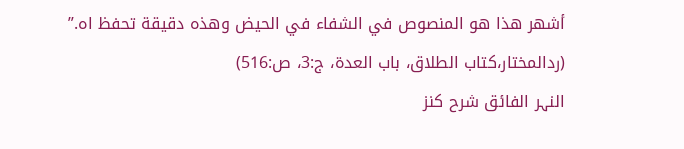أشهر هذا هو المنصوص في الشفاء في الحيض وهذه دقيقة تحفظ اه.”
(ردالمختار،كتاب الطلاق، باب العدة، ج:3، ص:516)
النہر الفائق شرح کنز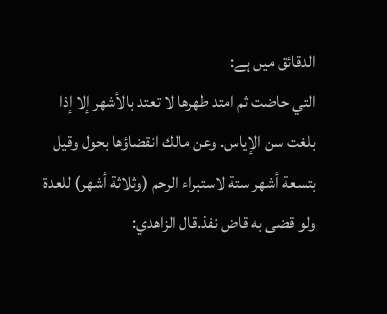الدقائق میں ہے:
التي حاضت ثم امتد طهرها لا تعتد بالأشهر إلا إذا بلغت سن الإياس. وعن مالك انقضاؤها بحول وقيل بتسعة أشهر ستة لاستبراء الرحم (وثلاثة أشهر) للعدة ولو قضى به قاض نفذ.قال الزاهدي: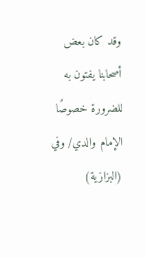وقد كان بعض أصحابنا يفتون به للضرورة خصوصًا الإمام والدي/ وفي (البزازية)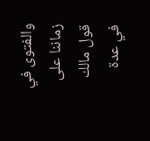والفتوى في زماننا على قول مالك في عدة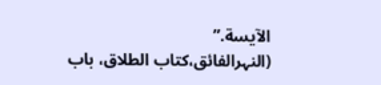الآيسة.”
(النہرالفائق،کتاب الطلاق، باب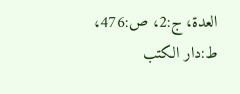العدۃ، ج:2، ص:476، ط:دار الکتب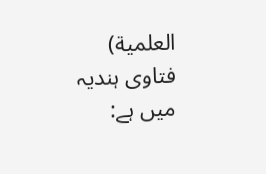العلمیة)
فتاوی ہندیہ میں ہے: